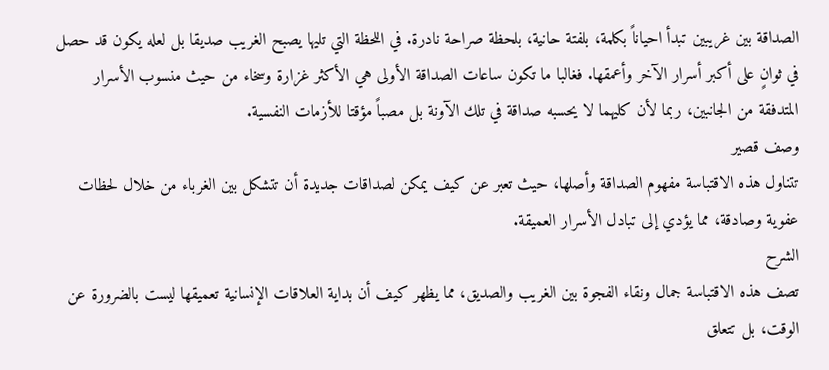الصداقة بين غريبين تبدأ احياناً بكلمة، بلفتة حانية، بلحظة صراحة نادرة. في اللحظة التي تليها يصبح الغريب صديقا بل لعله يكون قد حصل في ثوانٍ على أكبر أسرار الآخر وأعمقها. فغالبا ما تكون ساعات الصداقة الأولى هي الأكثر غزارة وسخاء من حيث منسوب الأسرار المتدفقة من الجانبين، ربما لأن كليهما لا يحسبه صداقة في تلك الآونة بل مصباً مؤقتا للأزمات النفسية.
وصف قصير
تتناول هذه الاقتباسة مفهوم الصداقة وأصلها، حيث تعبر عن كيف يمكن لصداقات جديدة أن تتشكل بين الغرباء من خلال لحظات عفوية وصادقة، مما يؤدي إلى تبادل الأسرار العميقة.
الشرح
تصف هذه الاقتباسة جمال ونقاء الفجوة بين الغريب والصديق، مما يظهر كيف أن بداية العلاقات الإنسانية تعميقها ليست بالضرورة عن الوقت، بل تتعلق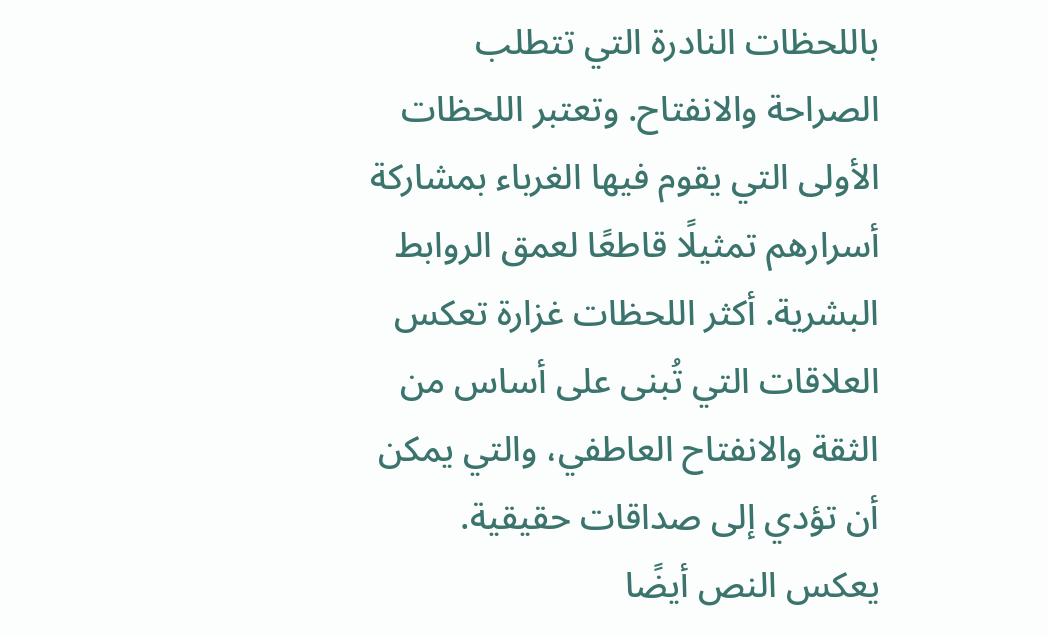باللحظات النادرة التي تتطلب الصراحة والانفتاح. وتعتبر اللحظات الأولى التي يقوم فيها الغرباء بمشاركة أسرارهم تمثيلًا قاطعًا لعمق الروابط البشرية. أكثر اللحظات غزارة تعكس العلاقات التي تُبنى على أساس من الثقة والانفتاح العاطفي، والتي يمكن أن تؤدي إلى صداقات حقيقية. يعكس النص أيضًا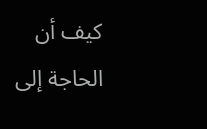كيف أن الحاجة إلى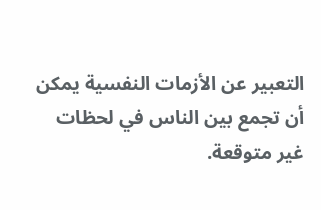التعبير عن الأزمات النفسية يمكن أن تجمع بين الناس في لحظات غير متوقعة.